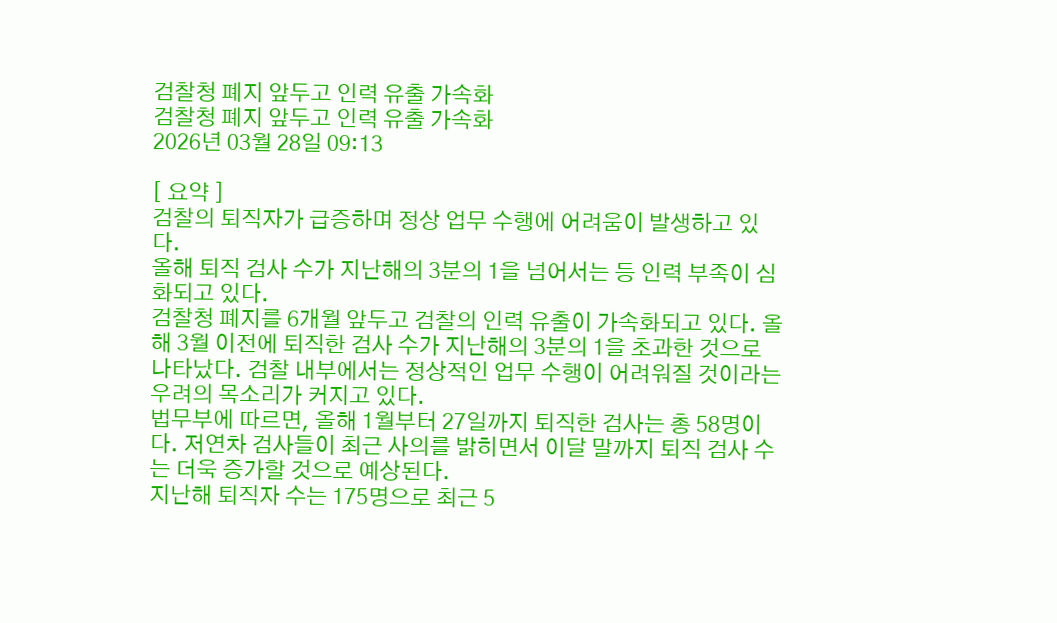검찰청 폐지 앞두고 인력 유출 가속화
검찰청 폐지 앞두고 인력 유출 가속화
2026년 03월 28일 09:13

[ 요약 ]
검찰의 퇴직자가 급증하며 정상 업무 수행에 어려움이 발생하고 있다.
올해 퇴직 검사 수가 지난해의 3분의 1을 넘어서는 등 인력 부족이 심화되고 있다.
검찰청 폐지를 6개월 앞두고 검찰의 인력 유출이 가속화되고 있다. 올해 3월 이전에 퇴직한 검사 수가 지난해의 3분의 1을 초과한 것으로 나타났다. 검찰 내부에서는 정상적인 업무 수행이 어려워질 것이라는 우려의 목소리가 커지고 있다.
법무부에 따르면, 올해 1월부터 27일까지 퇴직한 검사는 총 58명이다. 저연차 검사들이 최근 사의를 밝히면서 이달 말까지 퇴직 검사 수는 더욱 증가할 것으로 예상된다.
지난해 퇴직자 수는 175명으로 최근 5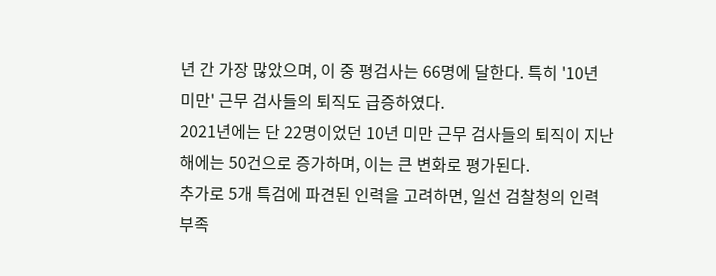년 간 가장 많았으며, 이 중 평검사는 66명에 달한다. 특히 '10년 미만' 근무 검사들의 퇴직도 급증하였다.
2021년에는 단 22명이었던 10년 미만 근무 검사들의 퇴직이 지난해에는 50건으로 증가하며, 이는 큰 변화로 평가된다.
추가로 5개 특검에 파견된 인력을 고려하면, 일선 검찰청의 인력 부족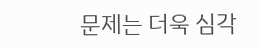문제는 더욱 심각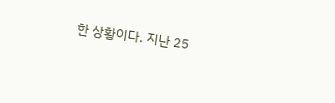한 상황이다. 지난 25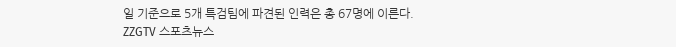일 기준으로 5개 특검팀에 파견된 인력은 총 67명에 이른다.
ZZGTV 스포츠뉴스